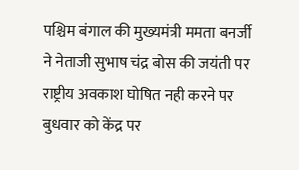पश्चिम बंगाल की मुख्यमंत्री ममता बनर्जी ने नेताजी सुभाष चंद्र बोस की जयंती पर राष्ट्रीय अवकाश घोषित नही करने पर बुधवार को केंद्र पर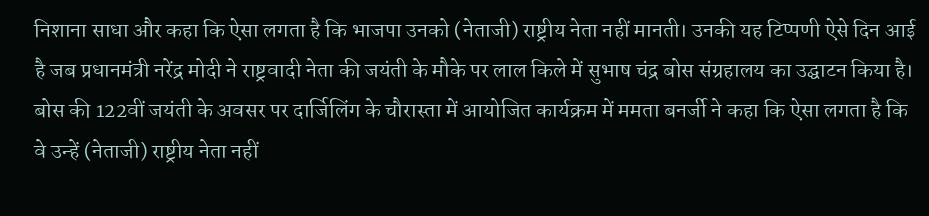निशाना साधा और कहा कि ऐसा लगता है कि भाजपा उनको (नेताजी) राष्ट्रीय नेता नहीं मानती। उनकी यह टिप्पणी ऐसे दिन आई है जब प्रधानमंत्री नरेंद्र मोदी ने राष्ट्रवादी नेता की जयंती के मौके पर लाल किले में सुभाष चंद्र बोस संग्रहालय का उद्घाटन किया है।
बोस की 122वीं जयंती के अवसर पर दार्जिलिंग के चौरास्ता में आयोजित कार्यक्रम में ममता बनर्जी ने कहा कि ऐसा लगता है कि वे उन्हें (नेताजी) राष्ट्रीय नेता नहीं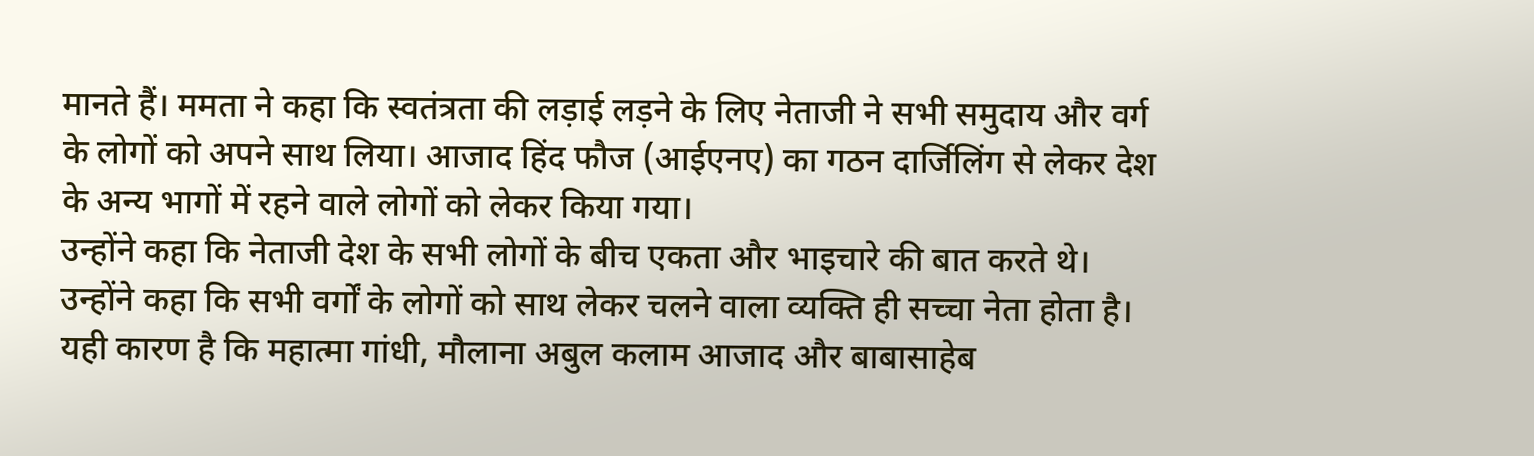मानते हैं। ममता ने कहा कि स्वतंत्रता की लड़ाई लड़ने के लिए नेताजी ने सभी समुदाय और वर्ग के लोगों को अपने साथ लिया। आजाद हिंद फौज (आईएनए) का गठन दार्जिलिंग से लेकर देश के अन्य भागों में रहने वाले लोगों को लेकर किया गया।
उन्होंने कहा कि नेताजी देश के सभी लोगों के बीच एकता और भाइचारे की बात करते थे। उन्होंने कहा कि सभी वर्गों के लोगों को साथ लेकर चलने वाला व्यक्ति ही सच्चा नेता होता है। यही कारण है कि महात्मा गांधी, मौलाना अबुल कलाम आजाद और बाबासाहेब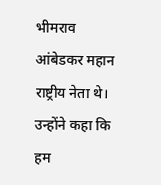भीमराव आंबेडकर महान राष्ट्रीय नेता थे। उन्होंने कहा कि हम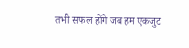तभी सफल होंगे जब हम एकजुट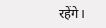रहेंगे।